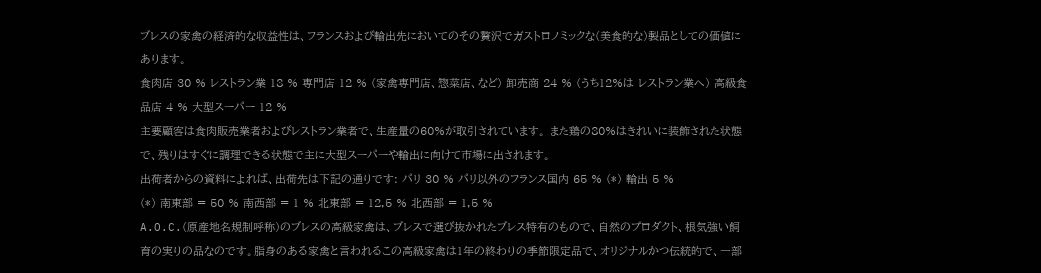ブレスの家禽の経済的な収益性は、フランスおよび輸出先においてのその贅沢でガストロノミックな(美食的な)製品としての価値にあります。
食肉店 30 % レストラン業 18 % 専門店 12 % (家禽専門店、惣菜店、など) 卸売商 24 % (うち12%は レストラン業へ) 高級食品店 4 % 大型スーパー 12 %
主要顧客は食肉販売業者およびレストラン業者で、生産量の60%が取引されています。 また鶏の80%はきれいに装飾された状態で、残りはすぐに調理できる状態で主に大型スーパーや輸出に向けて市場に出されます。
出荷者からの資料によれば、出荷先は下記の通りです: パリ 30 % パリ以外のフランス国内 65 % (*) 輸出 5 %
(*) 南東部 = 50 % 南西部 = 1 % 北東部 = 12,5 % 北西部 = 1,5 %
A.O.C.(原産地名規制呼称)のブレスの高級家禽は、ブレスで選び抜かれたブレス特有のもので、自然のプロダクト、根気強い飼育の実りの品なのです。脂身のある家禽と言われるこの高級家禽は1年の終わりの季節限定品で、オリジナルかつ伝統的で、一部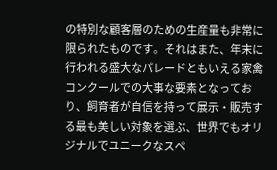の特別な顧客層のための生産量も非常に限られたものです。それはまた、年末に行われる盛大なパレードともいえる家禽コンクールでの大事な要素となっており、飼育者が自信を持って展示・販売する最も美しい対象を選ぶ、世界でもオリジナルでユニークなスペ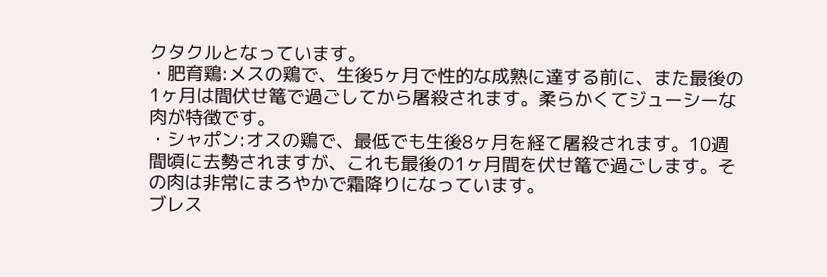クタクルとなっています。
・肥育鶏:メスの鶏で、生後5ヶ月で性的な成熟に達する前に、また最後の1ヶ月は間伏せ篭で過ごしてから屠殺されます。柔らかくてジューシーな肉が特徴です。
・シャポン:オスの鶏で、最低でも生後8ヶ月を経て屠殺されます。10週間頃に去勢されますが、これも最後の1ヶ月間を伏せ篭で過ごします。その肉は非常にまろやかで霜降りになっています。
ブレス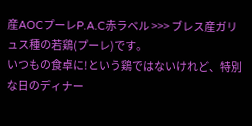産AOCプーレP.A.C赤ラベル >>> ブレス産ガリュス種の若鶏(プーレ)です。
いつもの食卓に!という鶏ではないけれど、特別な日のディナー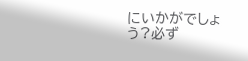にいかがでしょう?必ず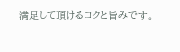満足して頂けるコクと旨みです。